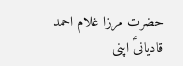حضرت مرزا غلام احمد قادیانیؑ اپنی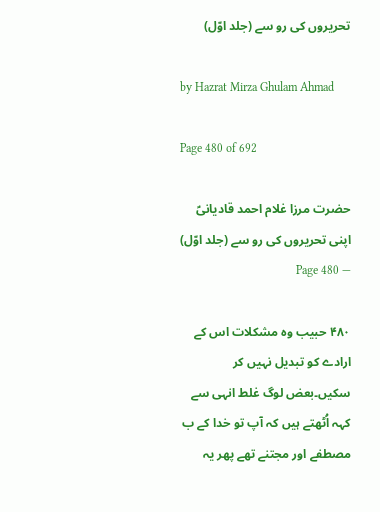تحریروں کی رو سے (جلد اوّل)

by Hazrat Mirza Ghulam Ahmad

Page 480 of 692

حضرت مرزا غلام احمد قادیانیؑ اپنی تحریروں کی رو سے (جلد اوّل) — Page 480

۴۸۰ حبیب وہ مشکلات اس کے ارادے کو تبدیل نہیں کر سکیں۔بعض لوگ غلط انہی سے کہہ اُٹھتے ہیں کہ آپ تو خدا کے ب مصطفے اور مجتنے تھے پھر یہ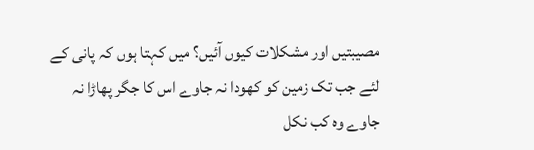مصیبتیں اور مشکلات کیوں آئیں؟ میں کہتا ہوں کہ پانی کے لئے جب تک زمین کو کھودا نہ جاوے اس کا جگر پھاڑا نہ جاوے وہ کب نکل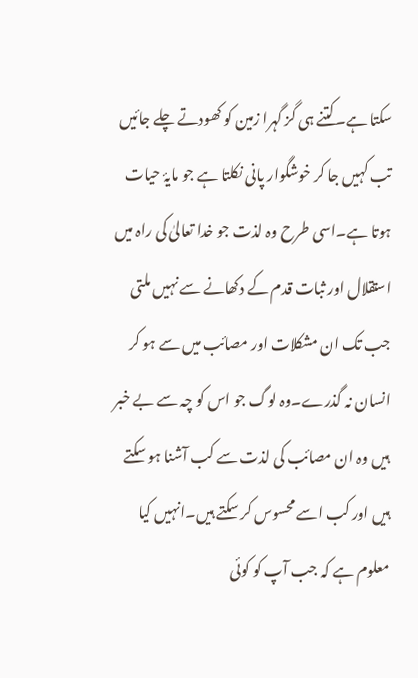سکتا ہے۔کتنے ہی گز گہرا زمین کو کھودتے چلے جائیں تب کہیں جا کر خوشگوار پانی نکلتا ہے جو مایۂ حیات ہوتا ہے۔اسی طرح وہ لذت جو خدا تعالیٰ کی راہ میں استقلال اور ثبات قدم کے دکھانے سے نہیں ملتی جب تک ان مشکلات اور مصائب میں سے ہو کر انسان نہ گذرے۔وہ لوگ جو اس کو چہ سے بے خبر ہیں وہ ان مصائب کی لذت سے کب آشنا ہو سکتے ہیں اور کب اسے محسوس کر سکتے ہیں۔انہیں کیا معلوم ہے کہ جب آپ کو کوئی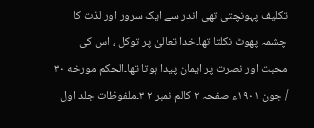تکلیف پہونچتی تھی اندر سے ایک سرور اور لذت کا چشمہ پھوٹ نکلتا تھا۔خدا تعالیٰ پر توکل ، اس کی محبت اور نصرت پر ایمان پیدا ہوتا تھا۔الحکم مورخه ۳۰ / جون ۱۹۰۱ء صفحہ ۲ کالم نمبر ۲ ۳۔ملفوظات جلد اول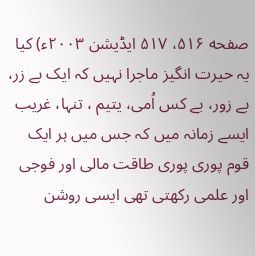صفحه ۵۱۶، ۵۱۷ ایڈیشن ۲۰۰۳ء) کیا یہ حیرت انگیز ماجرا نہیں کہ ایک بے زر، بے زور، بے کس اُمی، یتیم ، تنہا، غریب ایسے زمانہ میں کہ جس میں ہر ایک قوم پوری پوری طاقت مالی اور فوجی اور علمی رکھتی تھی ایسی روشن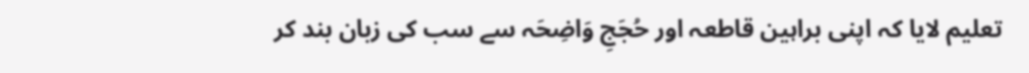تعلیم لایا کہ اپنی براہین قاطعہ اور حُجَجِ وَاضِحَہ سے سب کی زبان بند کر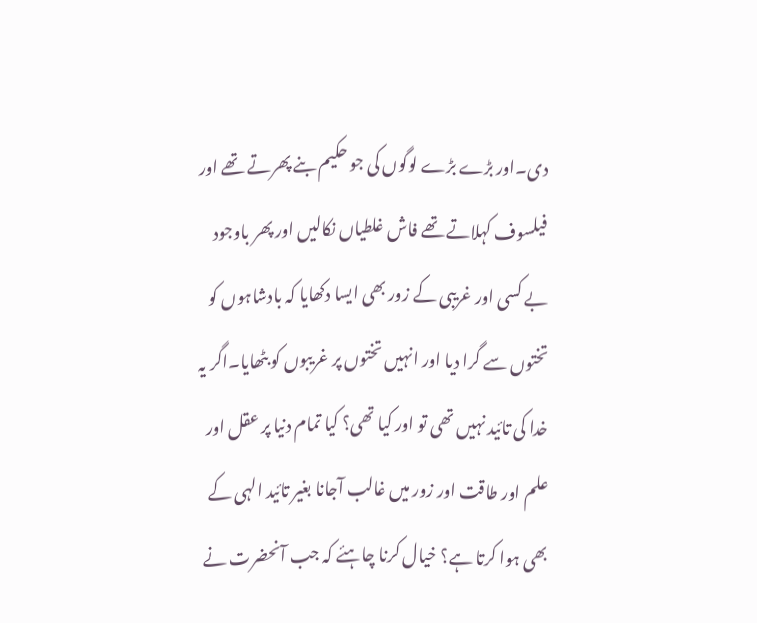دی۔اور بڑے بڑے لوگوں کی جو حکیم بنے پھرتے تھے اور فیلسوف کہلاتے تھے فاش غلطیاں نکالیں اور پھر باوجود بے کسی اور غریبی کے زور بھی ایسا دکھایا کہ بادشاہوں کو تختوں سے گرا دیا اور انہیں تختوں پر غریبوں کو بٹھایا۔اگر یہ خدا کی تائید نہیں تھی تو اور کیا تھی؟ کیا تمام دنیا پر عقل اور علم اور طاقت اور زور میں غالب آجانا بغیر تائید الہی کے بھی ہوا کرتا ہے؟ خیال کرنا چاہئے کہ جب آنحضرت نے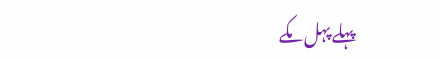پہلے پہل مکے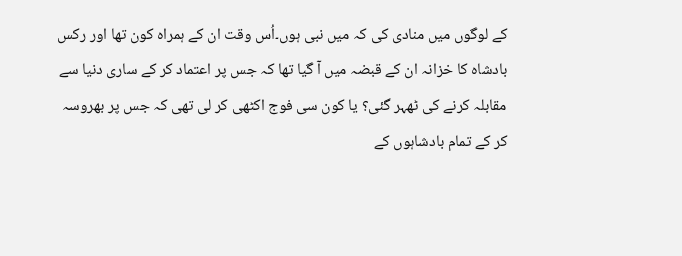کے لوگوں میں منادی کی کہ میں نبی ہوں۔اُس وقت ان کے ہمراہ کون تھا اور رکس بادشاہ کا خزانہ ان کے قبضہ میں آ گیا تھا کہ جس پر اعتماد کر کے ساری دنیا سے مقابلہ کرنے کی ٹھہر گئی؟ یا کون سی فوج اکٹھی کر لی تھی کہ جس پر بھروسہ کر کے تمام بادشاہوں کے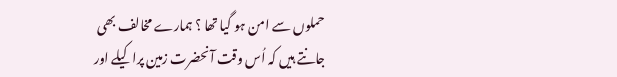حملوں سے امن ہو گیا تھا ؟ ہمارے مخالف بھی جانتے ہیں کہ اُس وقت آنحضرت زمین پرا کیلے اور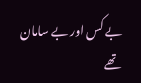بے کس اور بے سامان تھے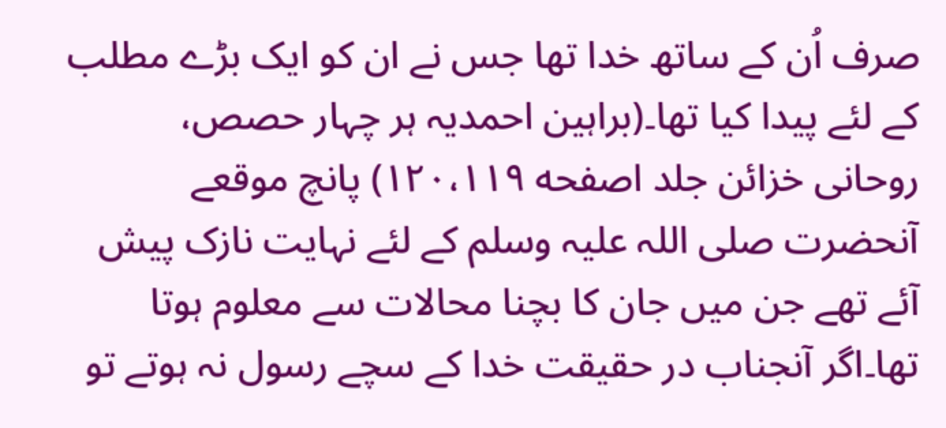صرف اُن کے ساتھ خدا تھا جس نے ان کو ایک بڑے مطلب کے لئے پیدا کیا تھا۔(براہین احمدیہ ہر چہار حصص، روحانی خزائن جلد اصفحه ۱۲۰،۱۱۹) پانچ موقعے آنحضرت صلی اللہ علیہ وسلم کے لئے نہایت نازک پیش آئے تھے جن میں جان کا بچنا محالات سے معلوم ہوتا تھا۔اگر آنجناب در حقیقت خدا کے سچے رسول نہ ہوتے تو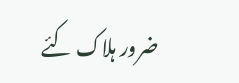ضرور ہلاک کئے